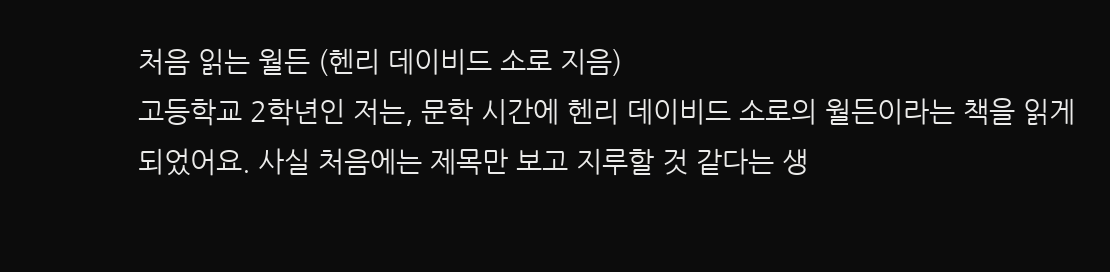처음 읽는 월든 (헨리 데이비드 소로 지음)
고등학교 2학년인 저는, 문학 시간에 헨리 데이비드 소로의 월든이라는 책을 읽게 되었어요. 사실 처음에는 제목만 보고 지루할 것 같다는 생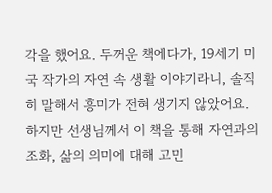각을 했어요. 두꺼운 책에다가, 19세기 미국 작가의 자연 속 생활 이야기라니, 솔직히 말해서 흥미가 전혀 생기지 않았어요. 하지만 선생님께서 이 책을 통해 자연과의 조화, 삶의 의미에 대해 고민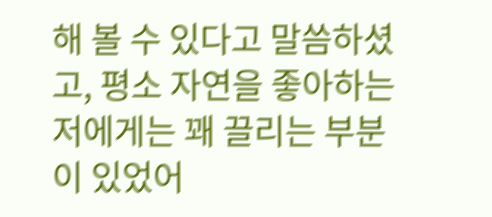해 볼 수 있다고 말씀하셨고, 평소 자연을 좋아하는 저에게는 꽤 끌리는 부분이 있었어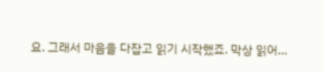요. 그래서 마음을 다잡고 읽기 시작했죠. 막상 읽어…